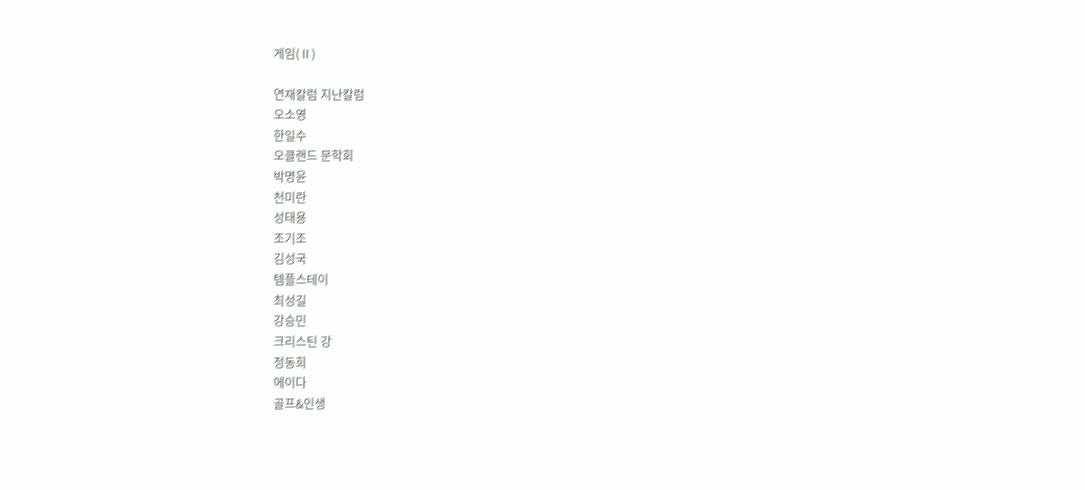게임(Ⅱ)

연재칼럼 지난칼럼
오소영
한일수
오클랜드 문학회
박명윤
천미란
성태용
조기조
김성국
템플스테이
최성길
강승민
크리스틴 강
정동희
에이다
골프&인생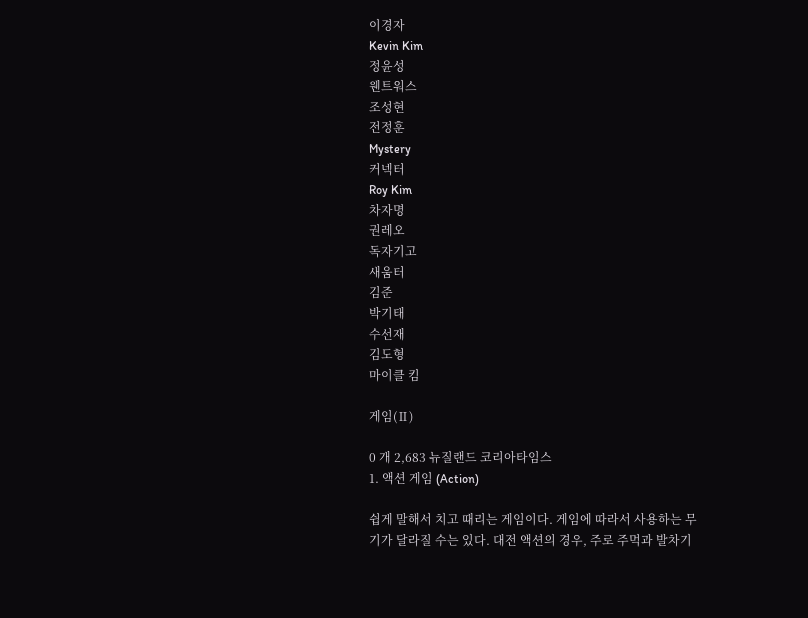이경자
Kevin Kim
정윤성
웬트워스
조성현
전정훈
Mystery
커넥터
Roy Kim
차자명
권레오
독자기고
새움터
김준
박기태
수선재
김도형
마이클 킴

게임(Ⅱ)

0 개 2,683 뉴질랜드 코리아타임스
1. 액션 게임 (Action)

쉽게 말해서 치고 때리는 게임이다. 게임에 따라서 사용하는 무기가 달라질 수는 있다. 대전 액션의 경우, 주로 주먹과 발차기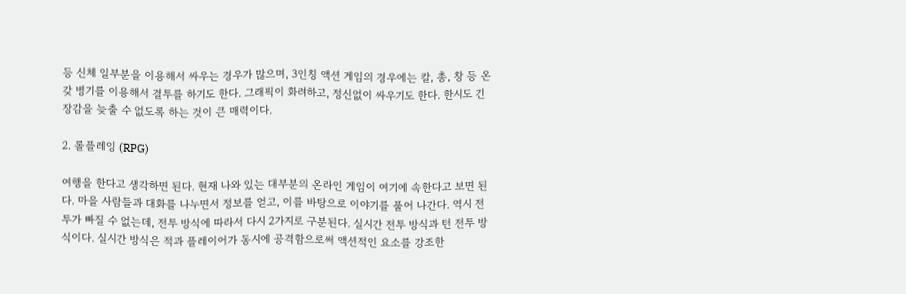등 신체 일부분을 이용해서 싸우는 경우가 많으며, 3인칭 액션 게임의 경우에는 칼, 총, 창 등 온갖 병기를 이용해서 결투를 하기도 한다. 그래픽이 화려하고, 정신없이 싸우기도 한다. 한시도 긴장감을 늦출 수 없도록 하는 것이 큰 매력이다.

2. 롤플레잉 (RPG)

여행을 한다고 생각하면 된다. 현재 나와 있는 대부분의 온라인 게임이 여기에 속한다고 보면 된다. 마을 사람들과 대화를 나누면서 정보를 얻고, 이를 바탕으로 이야기를 풀어 나간다. 역시 전투가 빠질 수 없는데, 전투 방식에 따라서 다시 2가지로 구분된다. 실시간 전투 방식과 턴 전투 방식이다. 실시간 방식은 적과 플레이어가 동시에 공격함으로써 액션적인 요소를 강조한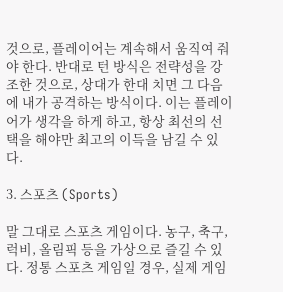것으로, 플레이어는 계속해서 움직여 줘야 한다. 반대로 턴 방식은 전략성을 강조한 것으로, 상대가 한대 치면 그 다음에 내가 공격하는 방식이다. 이는 플레이어가 생각을 하게 하고, 항상 최선의 선택을 해야만 최고의 이득을 남길 수 있다.

3. 스포츠 (Sports)

말 그대로 스포츠 게임이다. 농구, 축구, 럭비, 올림픽 등을 가상으로 즐길 수 있다. 정통 스포츠 게임일 경우, 실제 게임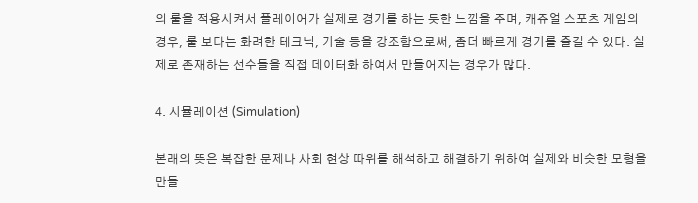의 룰을 적용시켜서 플레이어가 실제로 경기를 하는 듯한 느낌을 주며, 캐쥬얼 스포츠 게임의 경우, 룰 보다는 화려한 테크닉, 기술 등을 강조함으로써, 좀더 빠르게 경기를 즐길 수 있다. 실제로 존재하는 선수들을 직접 데이터화 하여서 만들어지는 경우가 많다.

4. 시뮬레이션 (Simulation)

본래의 뜻은 복잡한 문제나 사회 현상 따위를 해석하고 해결하기 위하여 실제와 비슷한 모형을 만들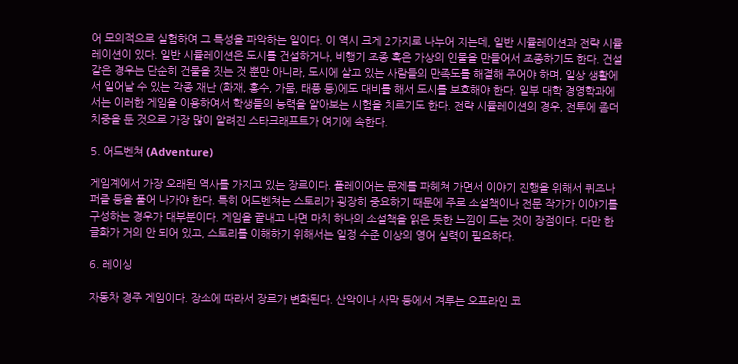어 모의적으로 실험하여 그 특성을 파악하는 일이다. 이 역시 크게 2가지로 나누어 지는데, 일반 시뮬레이션과 전략 시뮬레이션이 있다. 일반 시뮬레이션은 도시를 건설하거나, 비행기 조종 혹은 가상의 인물을 만들어서 조종하기도 한다. 건설 같은 경우는 단순히 건물을 짓는 것 뿐만 아니라, 도시에 살고 있는 사람들의 만족도를 해결해 주어야 하며, 일상 생활에서 일어날 수 있는 각종 재난 (화재, 홍수, 가뭄, 태풍 등)에도 대비를 해서 도시를 보호해야 한다. 일부 대학 경영학과에서는 이러한 게임을 이용하여서 학생들의 능력을 알아보는 시험을 치르기도 한다. 전략 시뮬레이션의 경우, 전투에 좀더 치중을 둔 것으로 가장 많이 알려진 스타크래프트가 여기에 속한다.

5. 어드벤쳐 (Adventure)

게임계에서 가장 오래된 역사를 가지고 있는 장르이다. 플레이어는 문제를 파헤쳐 가면서 이야기 진행을 위해서 퀴즈나 퍼즐 등을 풀어 나가야 한다. 특히 어드벤쳐는 스토리가 굉장히 중요하기 때문에 주로 소설책이나 전문 작가가 이야기를 구성하는 경우가 대부분이다. 게임을 끝내고 나면 마치 하나의 소설책을 읽은 듯한 느낌이 드는 것이 장점이다. 다만 한글화가 거의 안 되어 있고, 스토리를 이해하기 위해서는 일정 수준 이상의 영어 실력이 필요하다.

6. 레이싱

자동차 경주 게임이다. 장소에 따라서 장르가 변화된다. 산악이나 사막 등에서 겨루는 오프라인 코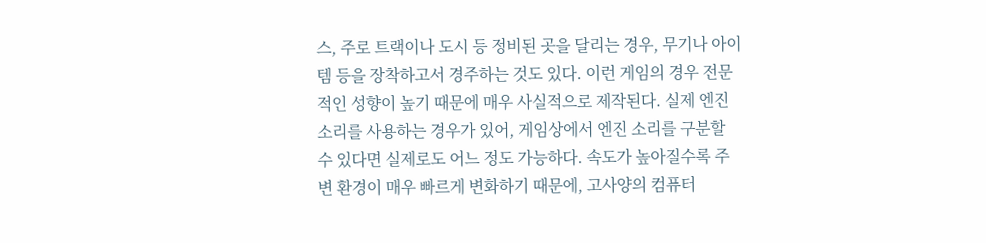스, 주로 트랙이나 도시 등 정비된 곳을 달리는 경우, 무기나 아이템 등을 장착하고서 경주하는 것도 있다. 이런 게임의 경우 전문적인 성향이 높기 때문에 매우 사실적으로 제작된다. 실제 엔진 소리를 사용하는 경우가 있어, 게임상에서 엔진 소리를 구분할 수 있다면 실제로도 어느 정도 가능하다. 속도가 높아질수록 주변 환경이 매우 빠르게 변화하기 때문에, 고사양의 컴퓨터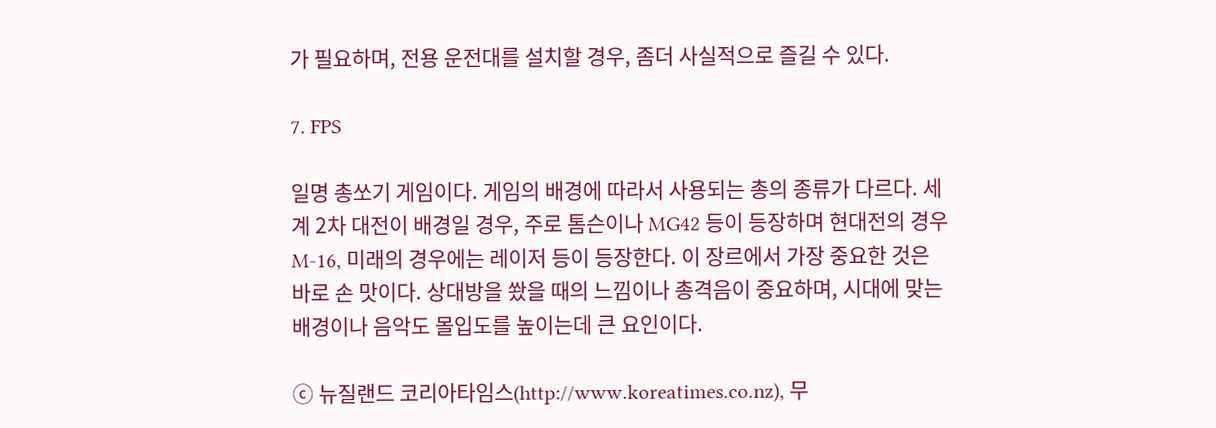가 필요하며, 전용 운전대를 설치할 경우, 좀더 사실적으로 즐길 수 있다.

7. FPS

일명 총쏘기 게임이다. 게임의 배경에 따라서 사용되는 총의 종류가 다르다. 세계 2차 대전이 배경일 경우, 주로 톰슨이나 MG42 등이 등장하며 현대전의 경우 M-16, 미래의 경우에는 레이저 등이 등장한다. 이 장르에서 가장 중요한 것은 바로 손 맛이다. 상대방을 쐈을 때의 느낌이나 총격음이 중요하며, 시대에 맞는 배경이나 음악도 몰입도를 높이는데 큰 요인이다.

ⓒ 뉴질랜드 코리아타임스(http://www.koreatimes.co.nz), 무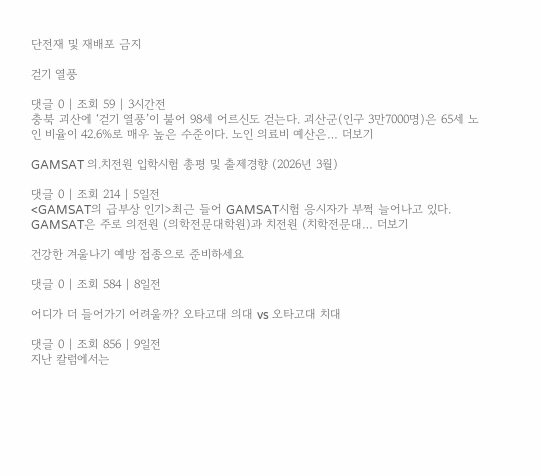단전재 및 재배포 금지

걷기 열풍

댓글 0 | 조회 59 | 3시간전
충북 괴산에 ‘걷기 열풍’이 불어 98세 어르신도 걷는다. 괴산군(인구 3만7000명)은 65세 노인 비율이 42.6%로 매우 높은 수준이다. 노인 의료비 예산은… 더보기

GAMSAT 의.치전원 입학시험 총평 및 출제경향 (2026년 3월)

댓글 0 | 조회 214 | 5일전
<GAMSAT의 급부상 인기>최근 들어 GAMSAT시험 응시자가 부쩍 늘어나고 있다. GAMSAT은 주로 의전원 (의학전문대학원)과 치전원 (치학전문대… 더보기

건강한 겨울나기 예방 접종으로 준비하세요

댓글 0 | 조회 584 | 8일전

어디가 더 들어가기 어려울까? 오타고대 의대 vs 오타고대 치대

댓글 0 | 조회 856 | 9일전
지난 칼럼에서는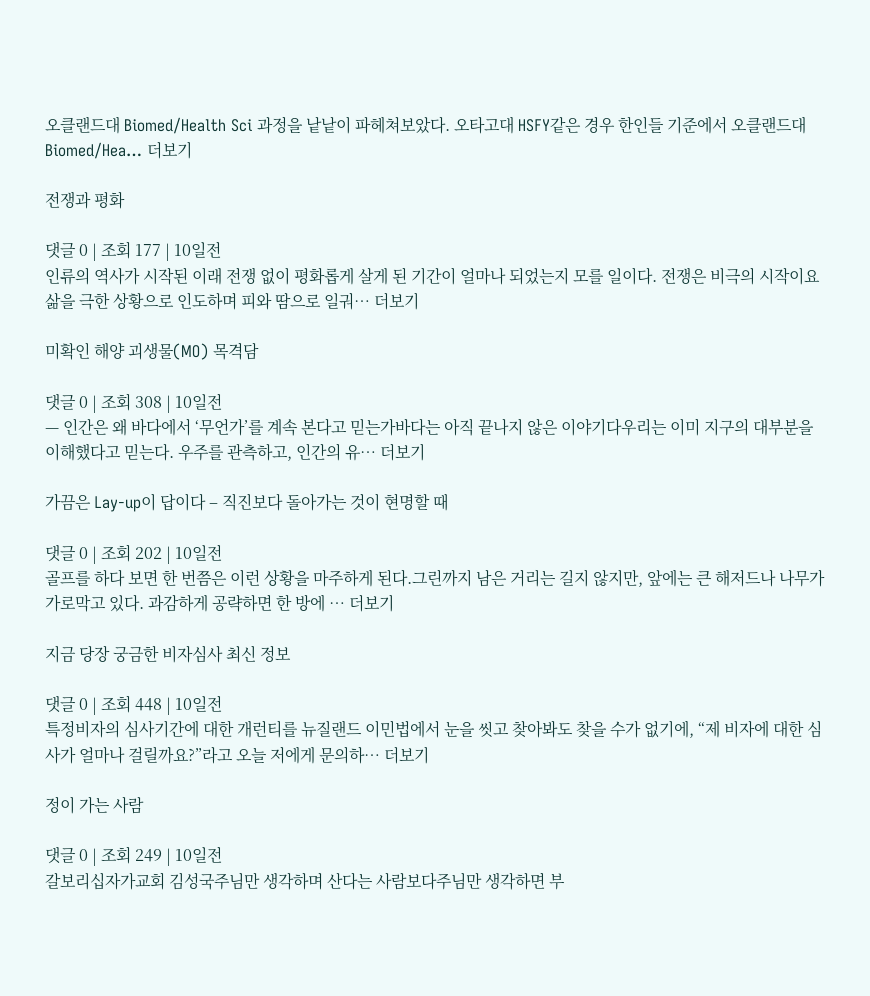오클랜드대 Biomed/Health Sci 과정을 낱낱이 파헤쳐보았다. 오타고대 HSFY같은 경우 한인들 기준에서 오클랜드대 Biomed/Hea… 더보기

전쟁과 평화

댓글 0 | 조회 177 | 10일전
인류의 역사가 시작된 이래 전쟁 없이 평화롭게 살게 된 기간이 얼마나 되었는지 모를 일이다. 전쟁은 비극의 시작이요 삶을 극한 상황으로 인도하며 피와 땀으로 일궈… 더보기

미확인 해양 괴생물(MO) 목격담

댓글 0 | 조회 308 | 10일전
— 인간은 왜 바다에서 ‘무언가’를 계속 본다고 믿는가바다는 아직 끝나지 않은 이야기다우리는 이미 지구의 대부분을 이해했다고 믿는다. 우주를 관측하고, 인간의 유… 더보기

가끔은 Lay-up이 답이다 – 직진보다 돌아가는 것이 현명할 때

댓글 0 | 조회 202 | 10일전
골프를 하다 보면 한 번쯤은 이런 상황을 마주하게 된다.그린까지 남은 거리는 길지 않지만, 앞에는 큰 해저드나 나무가 가로막고 있다. 과감하게 공략하면 한 방에 … 더보기

지금 당장 궁금한 비자심사 최신 정보

댓글 0 | 조회 448 | 10일전
특정비자의 심사기간에 대한 개런티를 뉴질랜드 이민법에서 눈을 씻고 찾아봐도 찾을 수가 없기에, “제 비자에 대한 심사가 얼마나 걸릴까요?”라고 오늘 저에게 문의하… 더보기

정이 가는 사람

댓글 0 | 조회 249 | 10일전
갈보리십자가교회 김성국주님만 생각하며 산다는 사람보다주님만 생각하면 부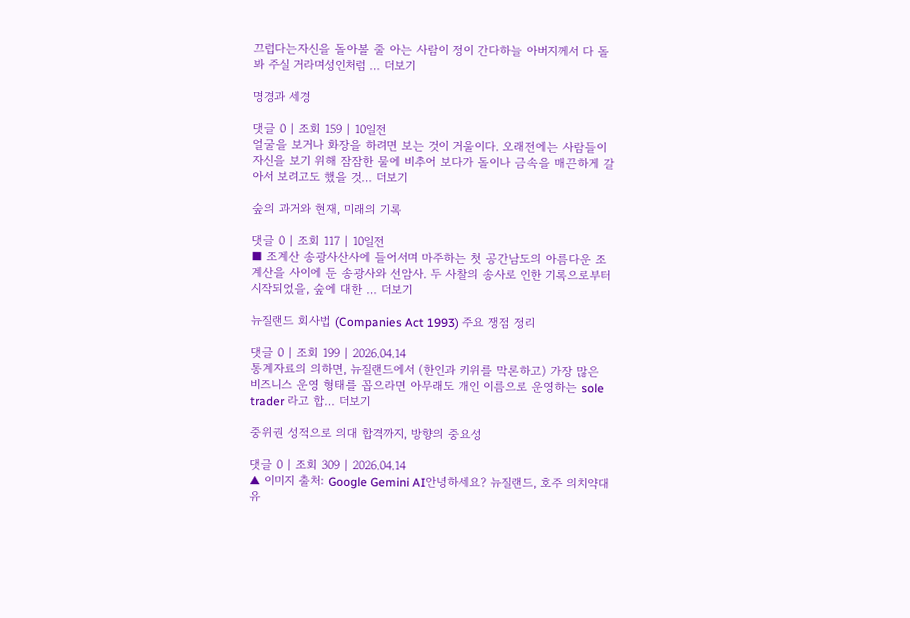끄럽다는자신을 돌아볼 줄 아는 사람이 정이 간다하늘 아버지께서 다 돌봐 주실 거라며성인처럼 … 더보기

명경과 세경

댓글 0 | 조회 159 | 10일전
얼굴을 보거나 화장을 하려면 보는 것이 거울이다. 오래전에는 사람들이 자신을 보기 위해 잠잠한 물에 비추어 보다가 돌이나 금속을 매끈하게 갈아서 보려고도 했을 것… 더보기

숲의 과거와 현재, 미래의 기록

댓글 0 | 조회 117 | 10일전
■ 조계산 송광사산사에 들어서며 마주하는 첫 공간남도의 아름다운 조계산을 사이에 둔 송광사와 선암사. 두 사찰의 송사로 인한 기록으로부터 시작되었을, 숲에 대한 … 더보기

뉴질랜드 회사법 (Companies Act 1993) 주요 쟁점 정리

댓글 0 | 조회 199 | 2026.04.14
통계자료의 의하면, 뉴질랜드에서 (한인과 키위를 막론하고) 가장 많은 비즈니스 운영 형태를 꼽으라면 아무래도 개인 이름으로 운영하는 sole trader 라고 합… 더보기

중위권 성적으로 의대 합격까지, 방향의 중요성

댓글 0 | 조회 309 | 2026.04.14
▲ 이미지 출처: Google Gemini AI안녕하세요? 뉴질랜드, 호주 의치약대 유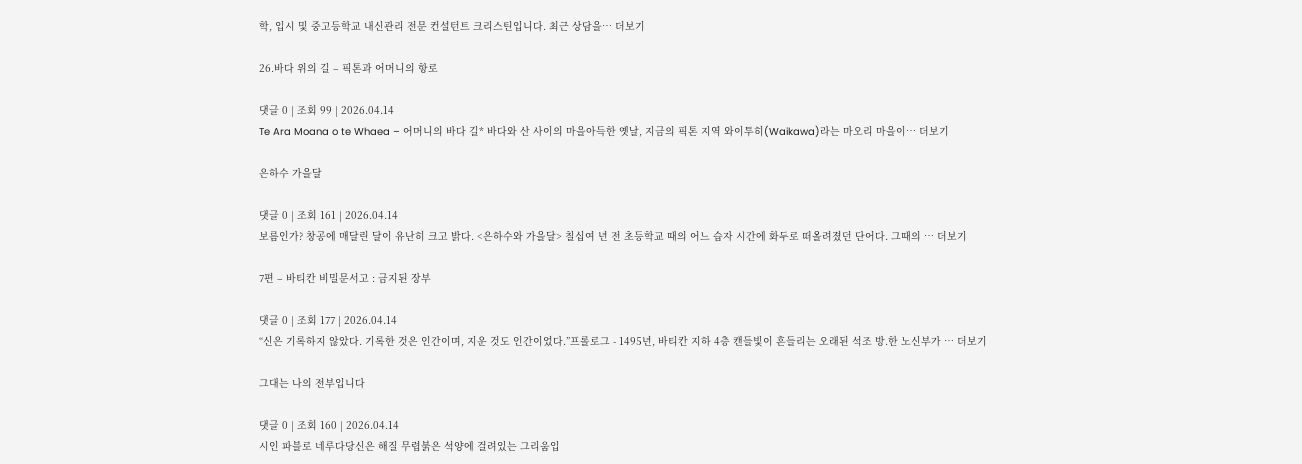학, 입시 및 중고등학교 내신관리 전문 컨설턴트 크리스틴입니다. 최근 상담을… 더보기

26.바다 위의 길 – 픽톤과 어머니의 항로

댓글 0 | 조회 99 | 2026.04.14
Te Ara Moana o te Whaea – 어머니의 바다 길* 바다와 산 사이의 마을아득한 옛날, 지금의 픽톤 지역 와이투히(Waikawa)라는 마오리 마을이… 더보기

은하수 가을달

댓글 0 | 조회 161 | 2026.04.14
보름인가? 창공에 매달린 달이 유난히 크고 밝다. <은하수와 가을달> 칠십여 년 전 초등학교 때의 어느 습자 시간에 화두로 떠올려졌던 단어다. 그때의 … 더보기

7편 – 바티칸 비밀문서고 : 금지된 장부

댓글 0 | 조회 177 | 2026.04.14
“신은 기록하지 않았다. 기록한 것은 인간이며, 지운 것도 인간이었다.”프롤로그 - 1495년, 바티칸 지하 4층 캔들빛이 흔들리는 오래된 석조 방.한 노신부가 … 더보기

그대는 나의 전부입니다

댓글 0 | 조회 160 | 2026.04.14
시인 파블로 네루다당신은 해질 무렵붉은 석양에 걸려있는 그리움입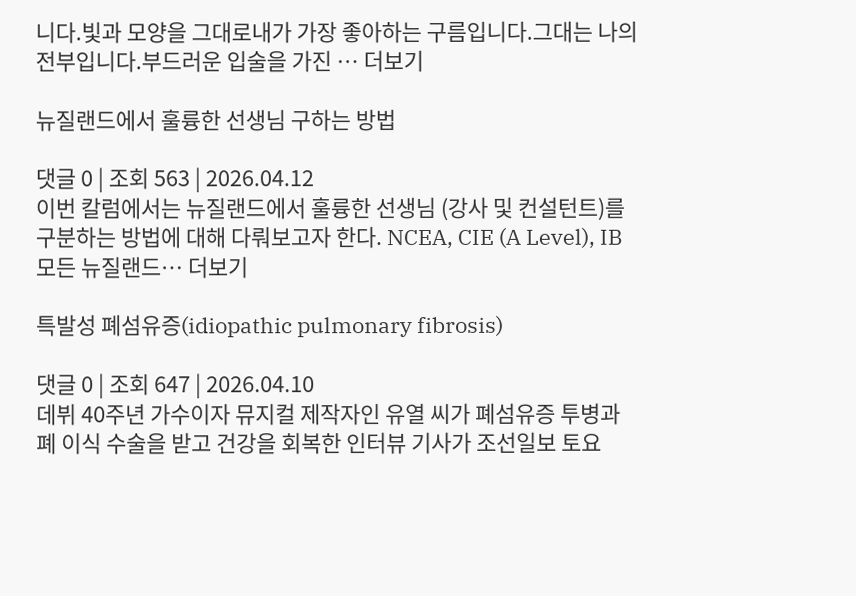니다.빛과 모양을 그대로내가 가장 좋아하는 구름입니다.그대는 나의 전부입니다.부드러운 입술을 가진 … 더보기

뉴질랜드에서 훌륭한 선생님 구하는 방법

댓글 0 | 조회 563 | 2026.04.12
이번 칼럼에서는 뉴질랜드에서 훌륭한 선생님 (강사 및 컨설턴트)를 구분하는 방법에 대해 다뤄보고자 한다. NCEA, CIE (A Level), IB 모든 뉴질랜드… 더보기

특발성 폐섬유증(idiopathic pulmonary fibrosis)

댓글 0 | 조회 647 | 2026.04.10
데뷔 40주년 가수이자 뮤지컬 제작자인 유열 씨가 폐섬유증 투병과 폐 이식 수술을 받고 건강을 회복한 인터뷰 기사가 조선일보 토요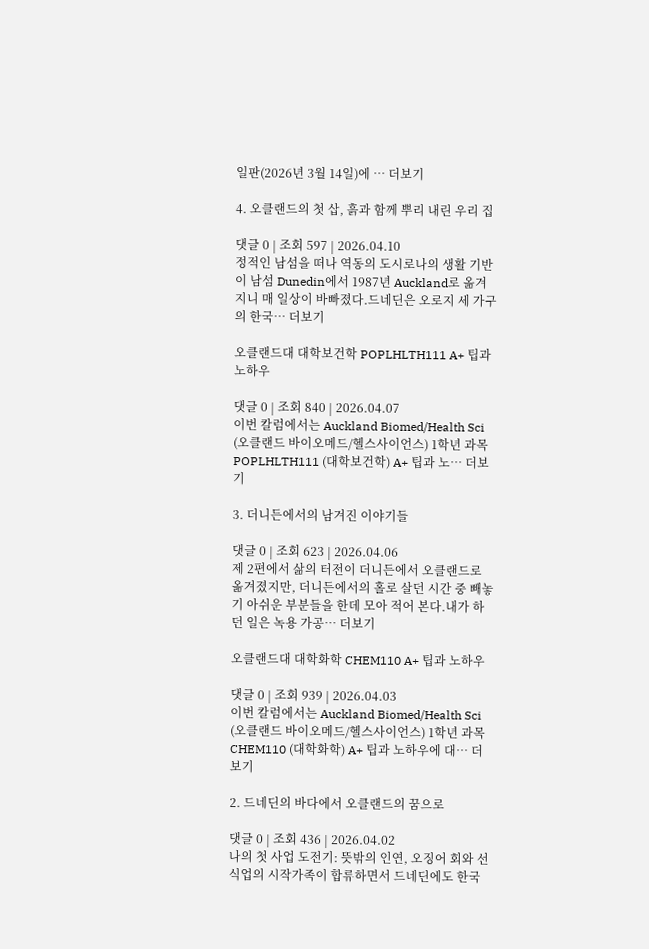일판(2026년 3월 14일)에 … 더보기

4. 오클랜드의 첫 삽, 흙과 함께 뿌리 내린 우리 집

댓글 0 | 조회 597 | 2026.04.10
정적인 남섬을 떠나 역동의 도시로나의 생활 기반이 남섬 Dunedin에서 1987년 Auckland로 옮겨지니 매 일상이 바빠졌다.드네딘은 오로지 세 가구의 한국… 더보기

오클랜드대 대학보건학 POPLHLTH111 A+ 팁과 노하우

댓글 0 | 조회 840 | 2026.04.07
이번 칼럼에서는 Auckland Biomed/Health Sci (오클랜드 바이오메드/헬스사이언스) 1학년 과목 POPLHLTH111 (대학보건학) A+ 팁과 노… 더보기

3. 더니든에서의 남겨진 이야기들

댓글 0 | 조회 623 | 2026.04.06
제 2편에서 삶의 터전이 더니든에서 오클랜드로 옮겨졌지만, 더니든에서의 홀로 살던 시간 중 빼놓기 아쉬운 부분들을 한데 모아 적어 본다.내가 하던 일은 녹용 가공… 더보기

오클랜드대 대학화학 CHEM110 A+ 팁과 노하우

댓글 0 | 조회 939 | 2026.04.03
이번 칼럼에서는 Auckland Biomed/Health Sci (오클랜드 바이오메드/헬스사이언스) 1학년 과목 CHEM110 (대학화학) A+ 팁과 노하우에 대… 더보기

2. 드네딘의 바다에서 오클랜드의 꿈으로

댓글 0 | 조회 436 | 2026.04.02
나의 첫 사업 도전기: 뜻밖의 인연, 오징어 회와 선식업의 시작가족이 합류하면서 드네딘에도 한국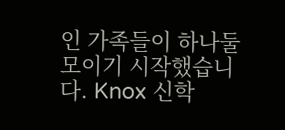인 가족들이 하나둘 모이기 시작했습니다. Knox 신학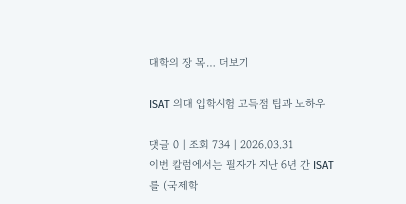대학의 장 목… 더보기

ISAT 의대 입학시험 고득점 팁과 노하우

댓글 0 | 조회 734 | 2026.03.31
이번 칼럼에서는 필자가 지난 6년 간 ISAT를 (국제학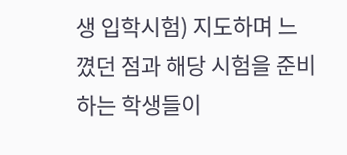생 입학시험) 지도하며 느꼈던 점과 해당 시험을 준비하는 학생들이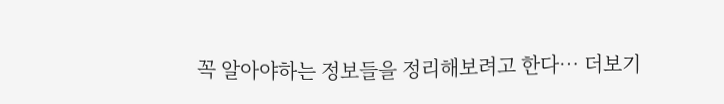꼭 알아야하는 정보들을 정리해보려고 한다… 더보기